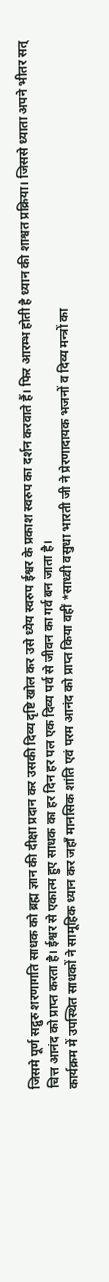जिसमे पूर्ण सद्गुरु शरणागति साधक को ब्रह्म ज्ञान की दीक्षा प्रदान कर उसकी दिव्य दृष्टि खोल कर उसे ध्येय स्वरुप ईश्वर के प्रकाश स्वरुप का दर्शन करवाते हैं। फिर आरम्भ होती है ध्यान की शाश्वत प्रक्रिया। जिससे ध्याता अपने भीतर सत् चित्त आनंद को प्राप्त करता है। ईश्वर से एकात्म हुए साधक का हर दिन हर पल एक दिव्य पर्व से जीवन का गर्व बन जाता है।
कार्यक्रम में उपस्थित साधकों ने सामूहिक ध्यान कर जहाँ मानसिक शांति एवं परम आनंद को प्राप्त किया वहीं *साध्वी वसुधा भारती जी ने प्रेरणादायक भजनों व दिव्य मन्त्रों का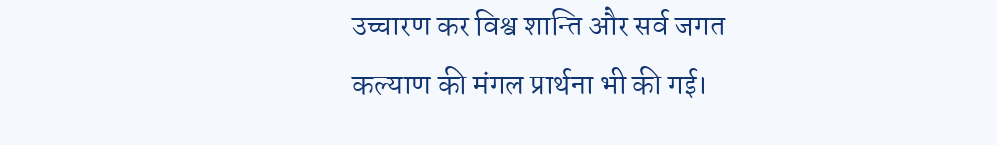उच्चारण कर विश्व शान्ति और सर्व जगत कल्याण की मंगल प्रार्थना भी की गई।